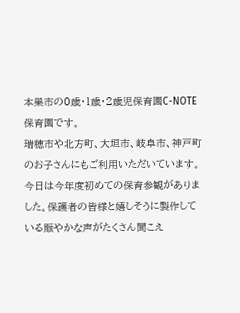本巣市の0歳・1歳・2歳児保育園C-NOTE保育園です。
瑞穂市や北方町、大垣市、岐阜市、神戸町のお子さんにもご利用いただいています。
今日は今年度初めての保育参観がありました。保護者の皆様と嬉しそうに製作している賑やかな声がたくさん聞こえ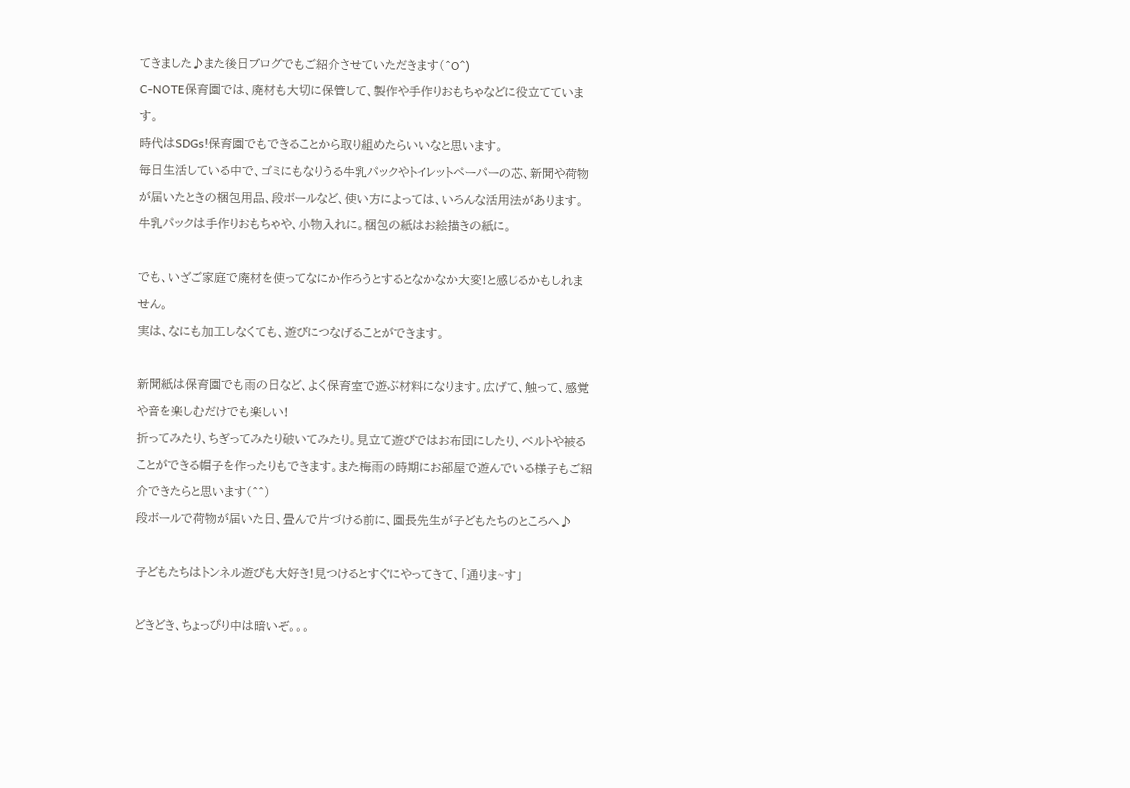てきました♪また後日ブログでもご紹介させていただきます(^O^)
C-NOTE保育園では、廃材も大切に保管して、製作や手作りおもちゃなどに役立てています。
時代はSDGs!保育園でもできることから取り組めたらいいなと思います。
毎日生活している中で、ゴミにもなりうる牛乳パックやトイレットペーパーの芯、新聞や荷物が届いたときの梱包用品、段ボールなど、使い方によっては、いろんな活用法があります。
牛乳パックは手作りおもちゃや、小物入れに。梱包の紙はお絵描きの紙に。

でも、いざご家庭で廃材を使ってなにか作ろうとするとなかなか大変!と感じるかもしれません。
実は、なにも加工しなくても、遊びにつなげることができます。

新聞紙は保育園でも雨の日など、よく保育室で遊ぶ材料になります。広げて、触って、感覚や音を楽しむだけでも楽しい!
折ってみたり、ちぎってみたり破いてみたり。見立て遊びではお布団にしたり、ベルトや被ることができる帽子を作ったりもできます。また梅雨の時期にお部屋で遊んでいる様子もご紹介できたらと思います(^^)
段ボールで荷物が届いた日、畳んで片づける前に、園長先生が子どもたちのところへ♪

子どもたちはトンネル遊びも大好き!見つけるとすぐにやってきて、「通りま~す」

どきどき、ちょっぴり中は暗いぞ。。。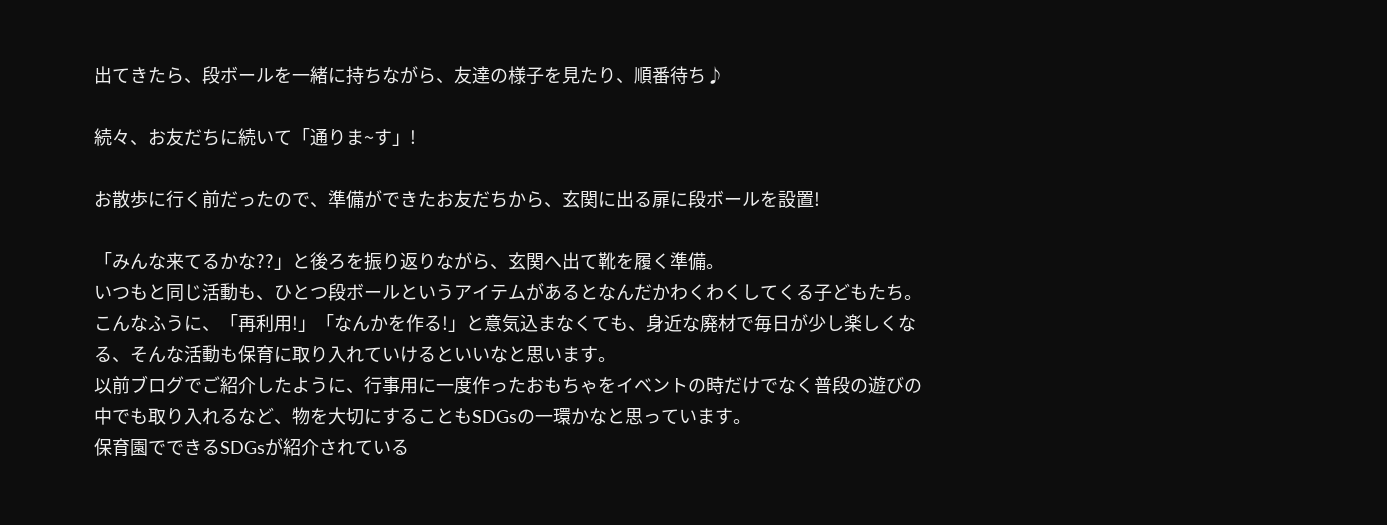出てきたら、段ボールを一緒に持ちながら、友達の様子を見たり、順番待ち♪

続々、お友だちに続いて「通りま~す」!

お散歩に行く前だったので、準備ができたお友だちから、玄関に出る扉に段ボールを設置!

「みんな来てるかな??」と後ろを振り返りながら、玄関へ出て靴を履く準備。
いつもと同じ活動も、ひとつ段ボールというアイテムがあるとなんだかわくわくしてくる子どもたち。
こんなふうに、「再利用!」「なんかを作る!」と意気込まなくても、身近な廃材で毎日が少し楽しくなる、そんな活動も保育に取り入れていけるといいなと思います。
以前ブログでご紹介したように、行事用に一度作ったおもちゃをイベントの時だけでなく普段の遊びの中でも取り入れるなど、物を大切にすることもSDGsの一環かなと思っています。
保育園でできるSDGsが紹介されている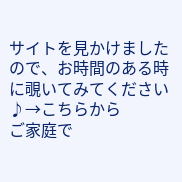サイトを見かけましたので、お時間のある時に覗いてみてください♪→こちらから
ご家庭で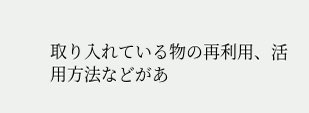取り入れている物の再利用、活用方法などがあ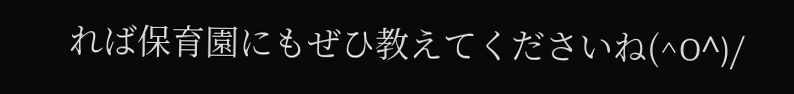れば保育園にもぜひ教えてくださいね(^O^)/